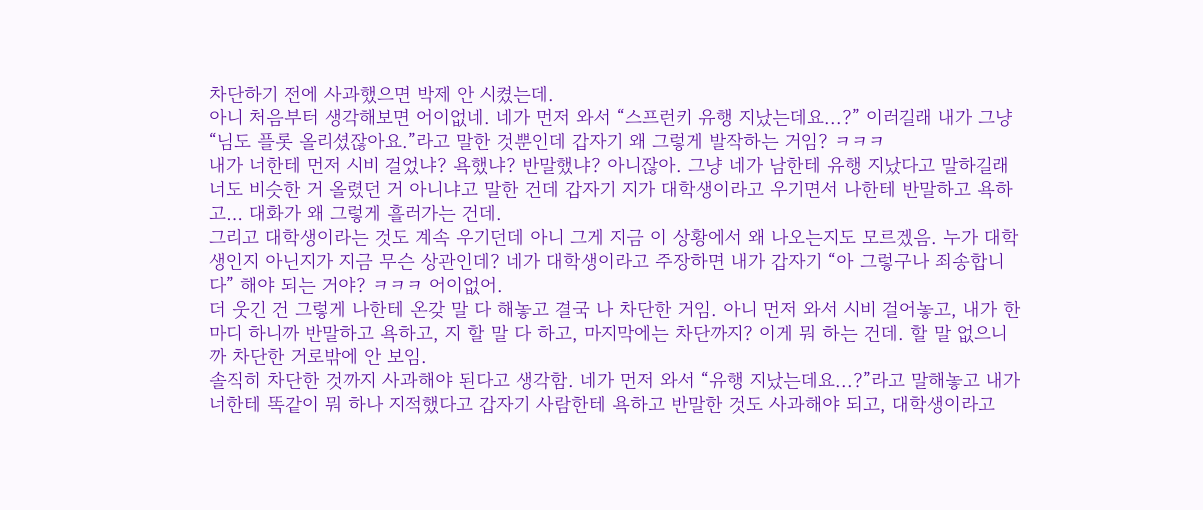차단하기 전에 사과했으면 박제 안 시켰는데.
아니 처음부터 생각해보면 어이없네. 네가 먼저 와서 “스프런키 유행 지났는데요...?” 이러길래 내가 그냥 “님도 플롯 올리셨잖아요.”라고 말한 것뿐인데 갑자기 왜 그렇게 발작하는 거임? ㅋㅋㅋ
내가 너한테 먼저 시비 걸었냐? 욕했냐? 반말했냐? 아니잖아. 그냥 네가 남한테 유행 지났다고 말하길래 너도 비슷한 거 올렸던 거 아니냐고 말한 건데 갑자기 지가 대학생이라고 우기면서 나한테 반말하고 욕하고… 대화가 왜 그렇게 흘러가는 건데.
그리고 대학생이라는 것도 계속 우기던데 아니 그게 지금 이 상황에서 왜 나오는지도 모르겠음. 누가 대학생인지 아닌지가 지금 무슨 상관인데? 네가 대학생이라고 주장하면 내가 갑자기 “아 그렇구나 죄송합니다” 해야 되는 거야? ㅋㅋㅋ 어이없어.
더 웃긴 건 그렇게 나한테 온갖 말 다 해놓고 결국 나 차단한 거임. 아니 먼저 와서 시비 걸어놓고, 내가 한마디 하니까 반말하고 욕하고, 지 할 말 다 하고, 마지막에는 차단까지? 이게 뭐 하는 건데. 할 말 없으니까 차단한 거로밖에 안 보임.
솔직히 차단한 것까지 사과해야 된다고 생각함. 네가 먼저 와서 “유행 지났는데요...?”라고 말해놓고 내가 너한테 똑같이 뭐 하나 지적했다고 갑자기 사람한테 욕하고 반말한 것도 사과해야 되고, 대학생이라고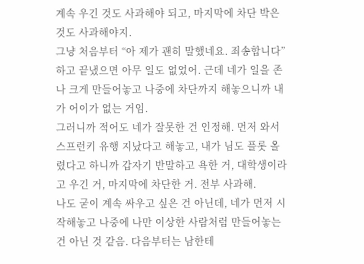계속 우긴 것도 사과해야 되고, 마지막에 차단 박은 것도 사과해야지.
그냥 처음부터 “아 제가 괜히 말했네요. 죄송합니다” 하고 끝냈으면 아무 일도 없었어. 근데 네가 일을 존나 크게 만들어놓고 나중에 차단까지 해놓으니까 내가 어이가 없는 거임.
그러니까 적어도 네가 잘못한 건 인정해. 먼저 와서 스프런키 유행 지났다고 해놓고, 내가 님도 플롯 올렸다고 하니까 갑자기 반말하고 욕한 거, 대학생이라고 우긴 거, 마지막에 차단한 거. 전부 사과해.
나도 굳이 계속 싸우고 싶은 건 아닌데, 네가 먼저 시작해놓고 나중에 나만 이상한 사람처럼 만들어놓는 건 아닌 것 같음. 다음부터는 남한테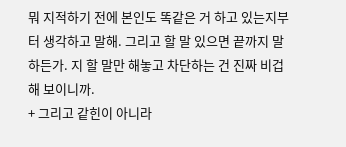뭐 지적하기 전에 본인도 똑같은 거 하고 있는지부터 생각하고 말해. 그리고 할 말 있으면 끝까지 말하든가. 지 할 말만 해놓고 차단하는 건 진짜 비겁해 보이니까.
+ 그리고 같힌이 아니라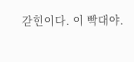갇힌이다. 이 빡대야.